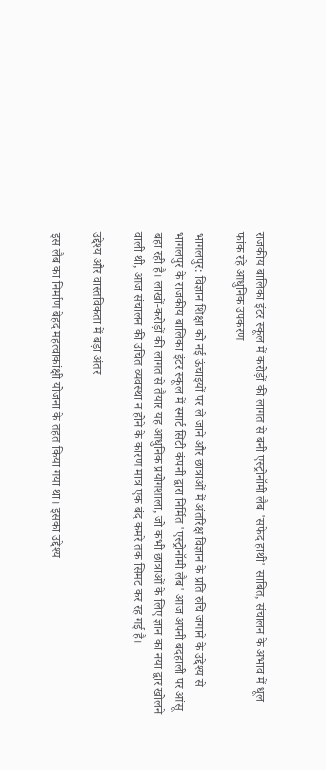राजकीय बालिका इंटर स्कूल में करोड़ों की लागत से बनी एस्ट्रोनॉमी लैब 'सफेद हाथी' साबित, संचालन के अभाव में धूल फांक रहे आधुनिक उपकरण

भागलपुर: विज्ञान शिक्षा को नई ऊंचाइयों पर ले जाने और छात्राओं में अंतरिक्ष विज्ञान के प्रति रुचि जगाने के उद्देश्य से भागलपुर के राजकीय बालिका इंटर स्कूल में स्मार्ट सिटी कंपनी द्वारा निर्मित 'एस्ट्रोनॉमी लैब' आज अपनी बदहाली पर आंसू बहा रही है। लाखों-करोड़ों की लागत से तैयार यह आधुनिक प्रयोगशाला, जो कभी छात्राओं के लिए ज्ञान का नया द्वार खोलने वाली थी, आज संचालन की उचित व्यवस्था न होने के कारण मात्र एक बंद कमरे तक सिमट कर रह गई है।

उद्देश्य और वास्तविकता में बड़ा अंतर

इस लैब का निर्माण बेहद महत्वाकांक्षी योजना के तहत किया गया था। इसका उद्देश्य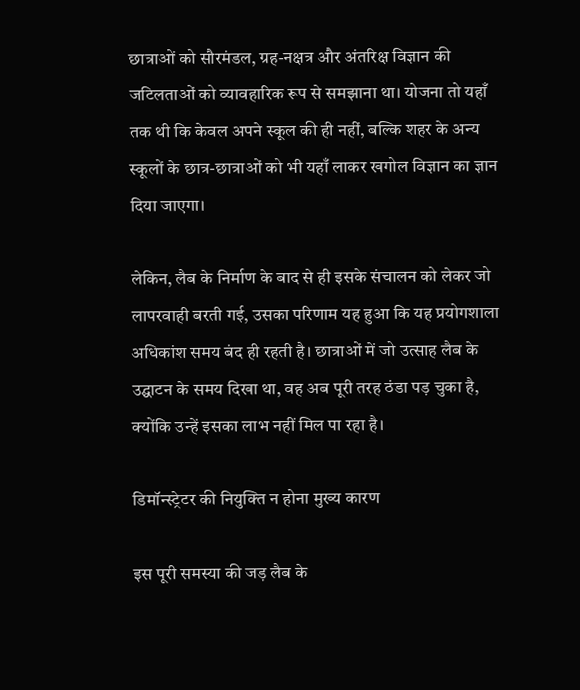छात्राओं को सौरमंडल, ग्रह-नक्षत्र और अंतरिक्ष विज्ञान की जटिलताओं को व्यावहारिक रूप से समझाना था। योजना तो यहाँ तक थी कि केवल अपने स्कूल की ही नहीं, बल्कि शहर के अन्य स्कूलों के छात्र-छात्राओं को भी यहाँ लाकर खगोल विज्ञान का ज्ञान दिया जाएगा।

लेकिन, लैब के निर्माण के बाद से ही इसके संचालन को लेकर जो लापरवाही बरती गई, उसका परिणाम यह हुआ कि यह प्रयोगशाला अधिकांश समय बंद ही रहती है। छात्राओं में जो उत्साह लैब के उद्घाटन के समय दिखा था, वह अब पूरी तरह ठंडा पड़ चुका है, क्योंकि उन्हें इसका लाभ नहीं मिल पा रहा है।

डिमॉन्स्ट्रेटर की नियुक्ति न होना मुख्य कारण

इस पूरी समस्या की जड़ लैब के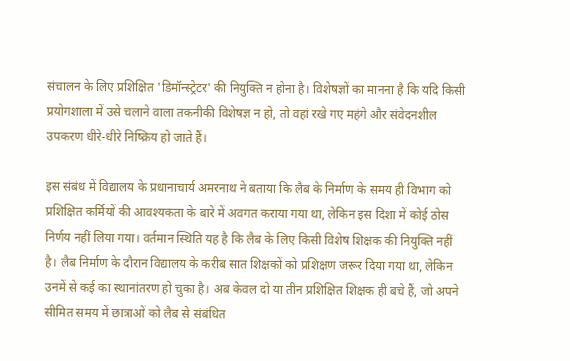संचालन के लिए प्रशिक्षित 'डिमॉन्स्ट्रेटर' की नियुक्ति न होना है। विशेषज्ञों का मानना है कि यदि किसी प्रयोगशाला में उसे चलाने वाला तकनीकी विशेषज्ञ न हो, तो वहां रखे गए महंगे और संवेदनशील उपकरण धीरे-धीरे निष्क्रिय हो जाते हैं।

इस संबंध में विद्यालय के प्रधानाचार्य अमरनाथ ने बताया कि लैब के निर्माण के समय ही विभाग को प्रशिक्षित कर्मियों की आवश्यकता के बारे में अवगत कराया गया था, लेकिन इस दिशा में कोई ठोस निर्णय नहीं लिया गया। वर्तमान स्थिति यह है कि लैब के लिए किसी विशेष शिक्षक की नियुक्ति नहीं है। लैब निर्माण के दौरान विद्यालय के करीब सात शिक्षकों को प्रशिक्षण जरूर दिया गया था, लेकिन उनमें से कई का स्थानांतरण हो चुका है। अब केवल दो या तीन प्रशिक्षित शिक्षक ही बचे हैं, जो अपने सीमित समय में छात्राओं को लैब से संबंधित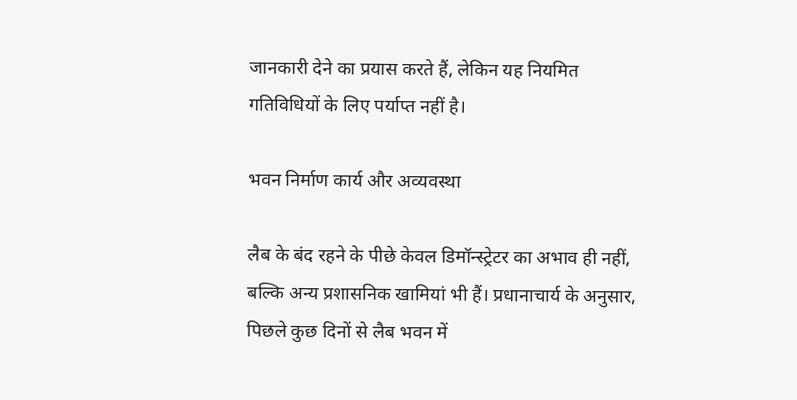जानकारी देने का प्रयास करते हैं, लेकिन यह नियमित गतिविधियों के लिए पर्याप्त नहीं है।

भवन निर्माण कार्य और अव्यवस्था

लैब के बंद रहने के पीछे केवल डिमॉन्स्ट्रेटर का अभाव ही नहीं, बल्कि अन्य प्रशासनिक खामियां भी हैं। प्रधानाचार्य के अनुसार, पिछले कुछ दिनों से लैब भवन में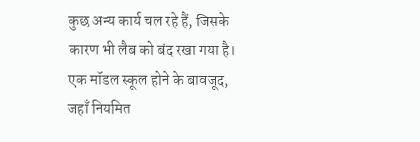कुछ अन्य कार्य चल रहे हैं, जिसके कारण भी लैब को बंद रखा गया है। एक मॉडल स्कूल होने के बावजूद, जहाँ नियमित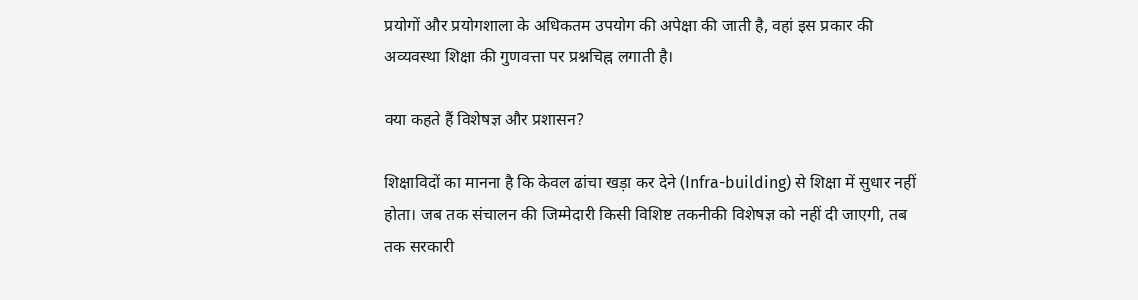प्रयोगों और प्रयोगशाला के अधिकतम उपयोग की अपेक्षा की जाती है, वहां इस प्रकार की अव्यवस्था शिक्षा की गुणवत्ता पर प्रश्नचिह्न लगाती है।

क्या कहते हैं विशेषज्ञ और प्रशासन?

शिक्षाविदों का मानना है कि केवल ढांचा खड़ा कर देने (Infra-building) से शिक्षा में सुधार नहीं होता। जब तक संचालन की जिम्मेदारी किसी विशिष्ट तकनीकी विशेषज्ञ को नहीं दी जाएगी, तब तक सरकारी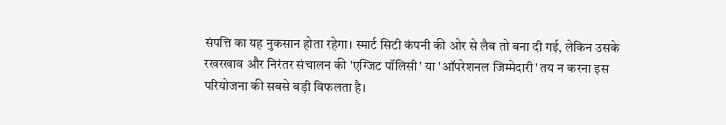संपत्ति का यह नुकसान होता रहेगा। स्मार्ट सिटी कंपनी की ओर से लैब तो बना दी गई, लेकिन उसके रखरखाव और निरंतर संचालन की 'एग्जिट पॉलिसी' या 'ऑपरेशनल जिम्मेदारी' तय न करना इस परियोजना की सबसे बड़ी विफलता है।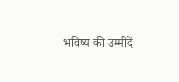भविष्य की उम्मीदें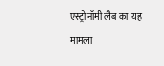एस्ट्रोनॉमी लैब का यह मामला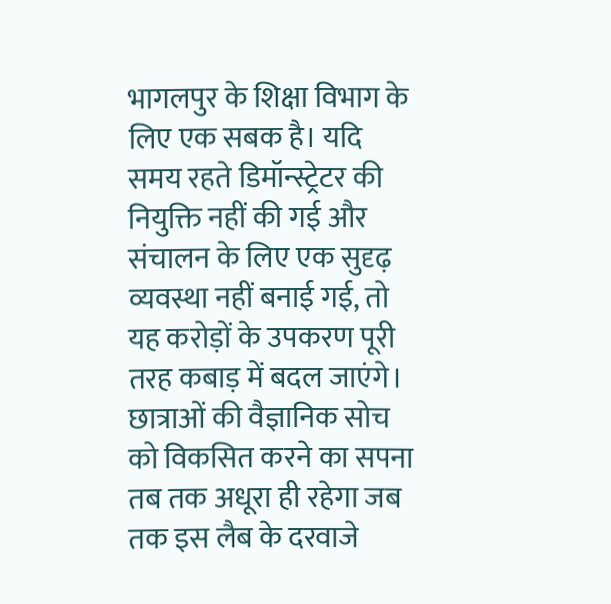भागलपुर के शिक्षा विभाग के लिए एक सबक है। यदि समय रहते डिमॉन्स्ट्रेटर की नियुक्ति नहीं की गई और संचालन के लिए एक सुदृढ़ व्यवस्था नहीं बनाई गई, तो यह करोड़ों के उपकरण पूरी तरह कबाड़ में बदल जाएंगे। छात्राओं की वैज्ञानिक सोच को विकसित करने का सपना तब तक अधूरा ही रहेगा जब तक इस लैब के दरवाजे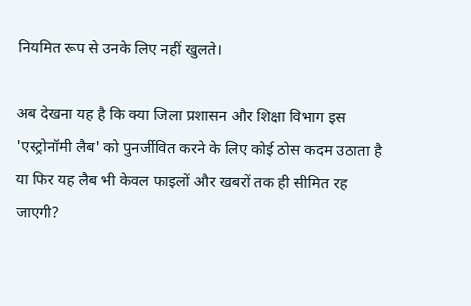नियमित रूप से उनके लिए नहीं खुलते।

अब देखना यह है कि क्या जिला प्रशासन और शिक्षा विभाग इस 'एस्ट्रोनॉमी लैब' को पुनर्जीवित करने के लिए कोई ठोस कदम उठाता है या फिर यह लैब भी केवल फाइलों और खबरों तक ही सीमित रह जाएगी?